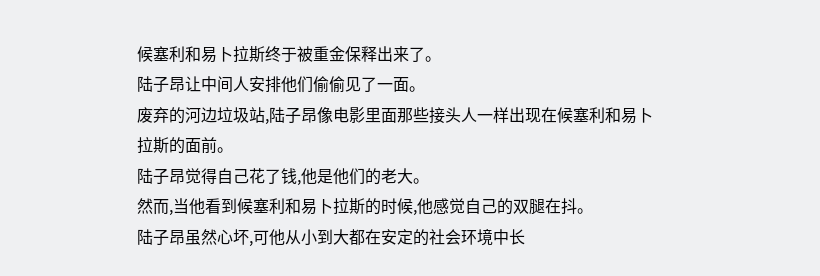候塞利和易卜拉斯终于被重金保释出来了。
陆子昂让中间人安排他们偷偷见了一面。
废弃的河边垃圾站,陆子昂像电影里面那些接头人一样出现在候塞利和易卜拉斯的面前。
陆子昂觉得自己花了钱,他是他们的老大。
然而,当他看到候塞利和易卜拉斯的时候,他感觉自己的双腿在抖。
陆子昂虽然心坏,可他从小到大都在安定的社会环境中长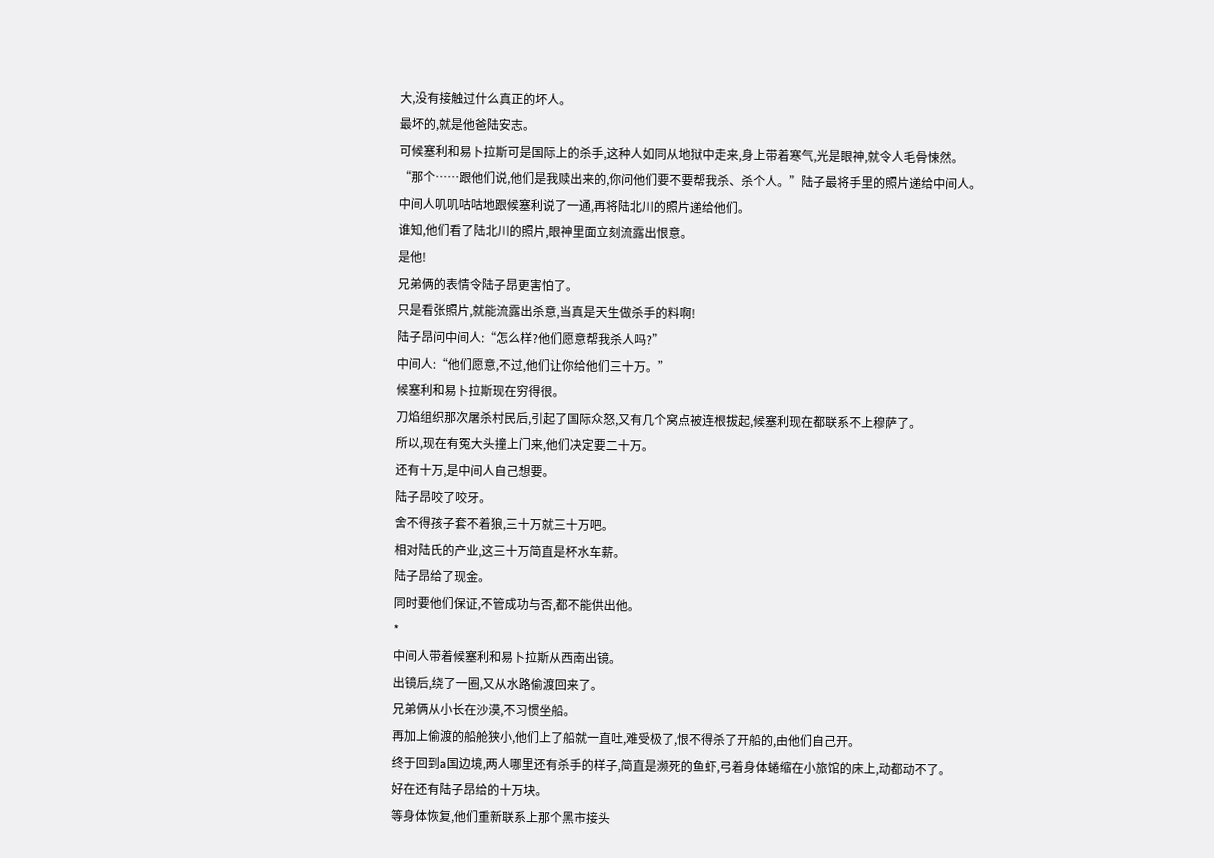大,没有接触过什么真正的坏人。
最坏的,就是他爸陆安志。
可候塞利和易卜拉斯可是国际上的杀手,这种人如同从地狱中走来,身上带着寒气,光是眼神,就令人毛骨悚然。
“那个……跟他们说,他们是我赎出来的,你问他们要不要帮我杀、杀个人。”陆子最将手里的照片递给中间人。
中间人叽叽咕咕地跟候塞利说了一通,再将陆北川的照片递给他们。
谁知,他们看了陆北川的照片,眼神里面立刻流露出恨意。
是他!
兄弟俩的表情令陆子昂更害怕了。
只是看张照片,就能流露出杀意,当真是天生做杀手的料啊!
陆子昂问中间人:“怎么样?他们愿意帮我杀人吗?”
中间人:“他们愿意,不过,他们让你给他们三十万。”
候塞利和易卜拉斯现在穷得很。
刀焰组织那次屠杀村民后,引起了国际众怒,又有几个窝点被连根拔起,候塞利现在都联系不上穆萨了。
所以,现在有冤大头撞上门来,他们决定要二十万。
还有十万,是中间人自己想要。
陆子昂咬了咬牙。
舍不得孩子套不着狼,三十万就三十万吧。
相对陆氏的产业,这三十万简直是杯水车薪。
陆子昂给了现金。
同时要他们保证,不管成功与否,都不能供出他。
*
中间人带着候塞利和易卜拉斯从西南出镜。
出镜后,绕了一圈,又从水路偷渡回来了。
兄弟俩从小长在沙漠,不习惯坐船。
再加上偷渡的船舱狭小,他们上了船就一直吐,难受极了,恨不得杀了开船的,由他们自己开。
终于回到a国边境,两人哪里还有杀手的样子,简直是濒死的鱼虾,弓着身体蜷缩在小旅馆的床上,动都动不了。
好在还有陆子昂给的十万块。
等身体恢复,他们重新联系上那个黑市接头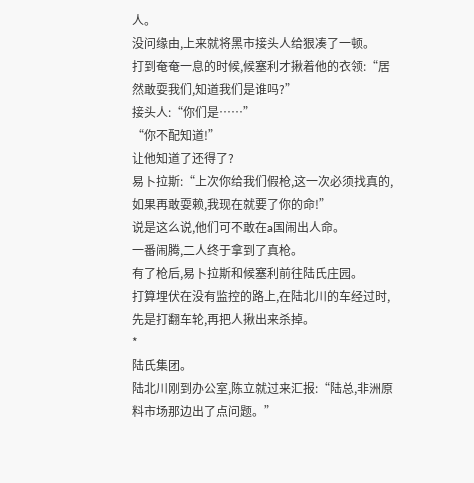人。
没问缘由,上来就将黑市接头人给狠凑了一顿。
打到奄奄一息的时候,候塞利才揪着他的衣领:“居然敢耍我们,知道我们是谁吗?”
接头人:“你们是……”
“你不配知道!”
让他知道了还得了?
易卜拉斯:“上次你给我们假枪,这一次必须找真的,如果再敢耍赖,我现在就要了你的命!”
说是这么说,他们可不敢在a国闹出人命。
一番闹腾,二人终于拿到了真枪。
有了枪后,易卜拉斯和候塞利前往陆氏庄园。
打算埋伏在没有监控的路上,在陆北川的车经过时,先是打翻车轮,再把人揪出来杀掉。
*
陆氏集团。
陆北川刚到办公室,陈立就过来汇报:“陆总,非洲原料市场那边出了点问题。”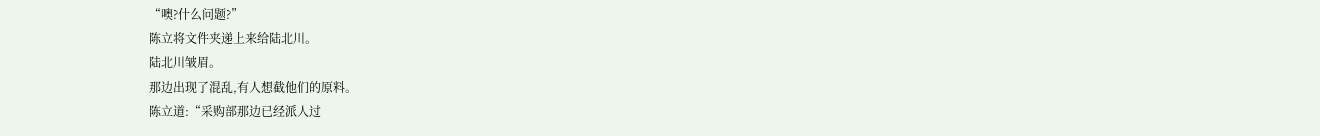“噢?什么问题?”
陈立将文件夹递上来给陆北川。
陆北川皱眉。
那边出现了混乱,有人想截他们的原料。
陈立道:“采购部那边已经派人过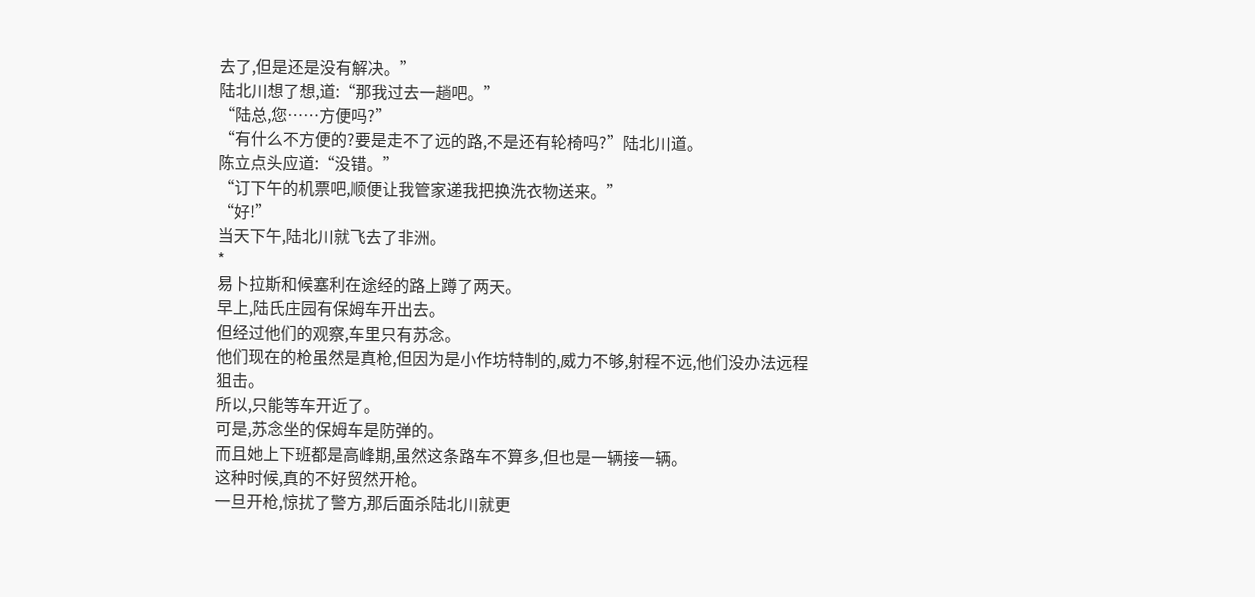去了,但是还是没有解决。”
陆北川想了想,道:“那我过去一趟吧。”
“陆总,您……方便吗?”
“有什么不方便的?要是走不了远的路,不是还有轮椅吗?”陆北川道。
陈立点头应道:“没错。”
“订下午的机票吧,顺便让我管家递我把换洗衣物送来。”
“好!”
当天下午,陆北川就飞去了非洲。
*
易卜拉斯和候塞利在途经的路上蹲了两天。
早上,陆氏庄园有保姆车开出去。
但经过他们的观察,车里只有苏念。
他们现在的枪虽然是真枪,但因为是小作坊特制的,威力不够,射程不远,他们没办法远程狙击。
所以,只能等车开近了。
可是,苏念坐的保姆车是防弹的。
而且她上下班都是高峰期,虽然这条路车不算多,但也是一辆接一辆。
这种时候,真的不好贸然开枪。
一旦开枪,惊扰了警方,那后面杀陆北川就更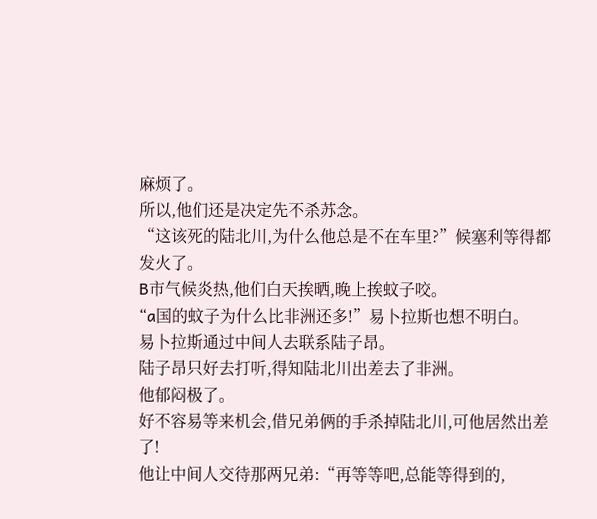麻烦了。
所以,他们还是决定先不杀苏念。
“这该死的陆北川,为什么他总是不在车里?”候塞利等得都发火了。
B市气候炎热,他们白天挨晒,晚上挨蚊子咬。
“a国的蚊子为什么比非洲还多!”易卜拉斯也想不明白。
易卜拉斯通过中间人去联系陆子昂。
陆子昂只好去打听,得知陆北川出差去了非洲。
他郁闷极了。
好不容易等来机会,借兄弟俩的手杀掉陆北川,可他居然出差了!
他让中间人交待那两兄弟:“再等等吧,总能等得到的,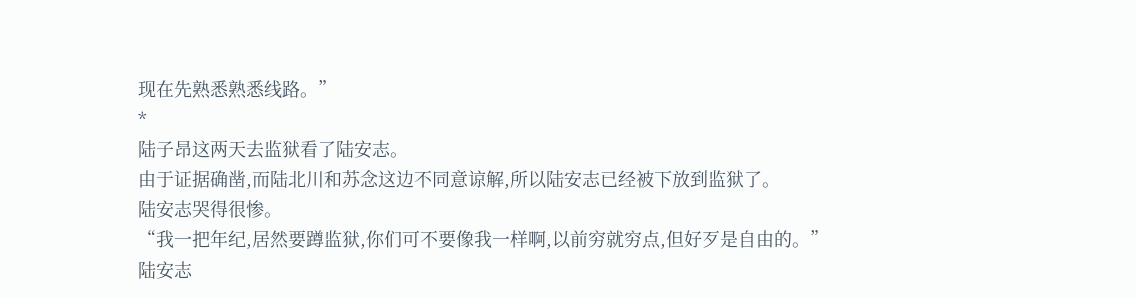现在先熟悉熟悉线路。”
*
陆子昂这两天去监狱看了陆安志。
由于证据确凿,而陆北川和苏念这边不同意谅解,所以陆安志已经被下放到监狱了。
陆安志哭得很惨。
“我一把年纪,居然要蹲监狱,你们可不要像我一样啊,以前穷就穷点,但好歹是自由的。”
陆安志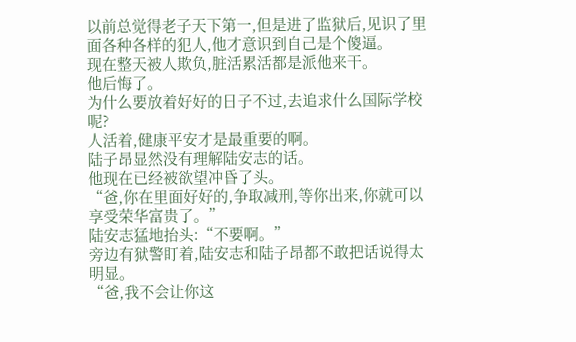以前总觉得老子天下第一,但是进了监狱后,见识了里面各种各样的犯人,他才意识到自己是个傻逼。
现在整天被人欺负,脏活累活都是派他来干。
他后悔了。
为什么要放着好好的日子不过,去追求什么国际学校呢?
人活着,健康平安才是最重要的啊。
陆子昂显然没有理解陆安志的话。
他现在已经被欲望冲昏了头。
“爸,你在里面好好的,争取减刑,等你出来,你就可以享受荣华富贵了。”
陆安志猛地抬头:“不要啊。”
旁边有狱警盯着,陆安志和陆子昂都不敢把话说得太明显。
“爸,我不会让你这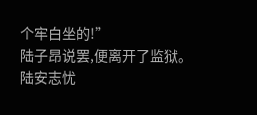个牢白坐的!”
陆子昂说罢,便离开了监狱。
陆安志忧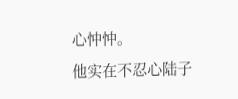心忡忡。
他实在不忍心陆子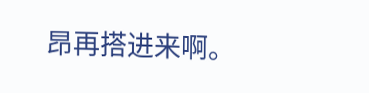昂再搭进来啊。